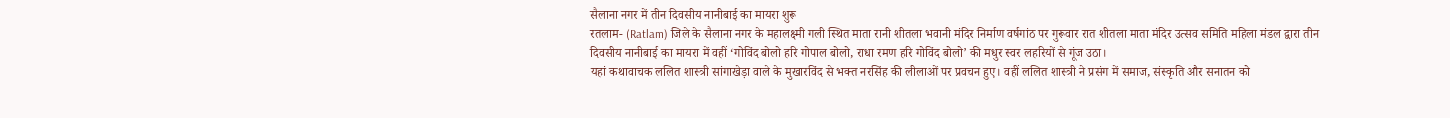सैलाना नगर में तीन दिवसीय नानीबाई का मायरा शुरू
रतलाम- (Ratlam) जिले के सैलाना नगर के महालक्ष्मी गली स्थित माता रानी शीतला भवानी मंदिर निर्माण वर्षगांठ पर गुरूवार रात शीतला माता मंदिर उत्सव समिति महिला मंडल द्वारा तीन दिवसीय नानीबाई का मायरा में वहीं ‘गोविंद बोलो हरि गोपाल बोलो, राधा रमण हरि गोविंद बोलो’ की मधुर स्वर लहरियों से गूंज उठा।
यहां कथावाचक ललित शास्त्री सांगाखेड़ा वाले के मुखारविंद से भक्त नरसिंह की लीलाओं पर प्रवचन हुए। वहीं ललित शास्त्री ने प्रसंग में समाज, संस्कृति और सनातन को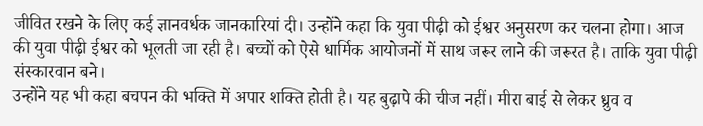जीवित रखने के लिए कई ज्ञानवर्धक जानकारियां दी। उन्होंने कहा कि युवा पीढ़ी को ईश्वर अनुसरण कर चलना होगा। आज की युवा पीढ़ी ईश्वर को भूलती जा रही है। बच्चों को ऐसे धार्मिक आयोजनों में साथ जरूर लाने की जरूरत है। ताकि युवा पीढ़ी संस्कारवान बने।
उन्होंने यह भी कहा बचपन की भक्ति में अपार शक्ति होती है। यह बुढ़ापे की चीज नहीं। मीरा बाई से लेकर ध्रुव व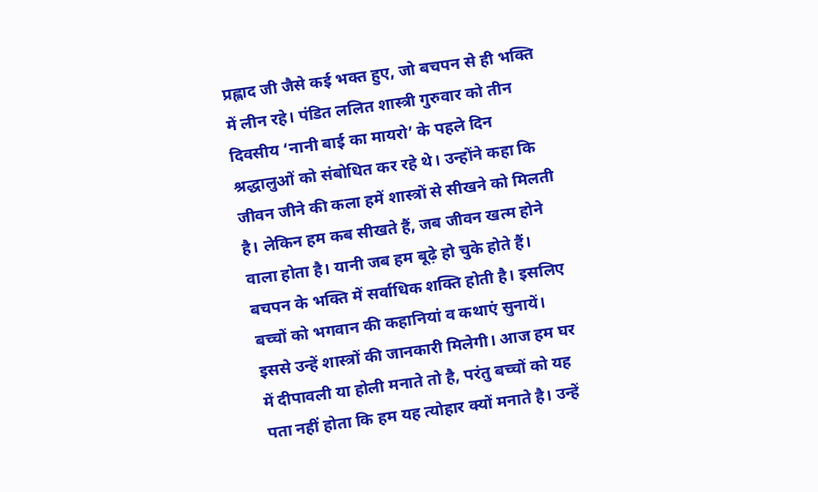प्रह्लाद जी जैसे कई भक्त हुए, जो बचपन से ही भक्ति में लीन रहे। पंडित ललित शास्त्री गुरुवार को तीन दिवसीय ‘नानी बाई का मायरो’ के पहले दिन श्रद्धालुओं को संबोधित कर रहे थे। उन्होंने कहा कि जीवन जीने की कला हमें शास्त्रों से सीखने को मिलती है। लेकिन हम कब सीखते हैं, जब जीवन खत्म होने वाला होता है। यानी जब हम बूढ़े हो चुके होते हैं। बचपन के भक्ति में सर्वाधिक शक्ति होती है। इसलिए बच्चों को भगवान की कहानियां व कथाएं सुनायें। इससे उन्हें शास्त्रों की जानकारी मिलेगी। आज हम घर में दीपावली या होली मनाते तो है, परंतु बच्चों को यह पता नहीं होता कि हम यह त्योहार क्यों मनाते है। उन्हें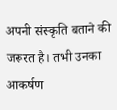अपनी संस्कृति बताने की जरूरत है। तभी उनका आकर्षण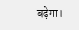बढ़ेगा।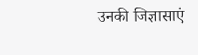उनकी जिज्ञासाएं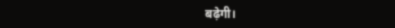बढ़ेगी।